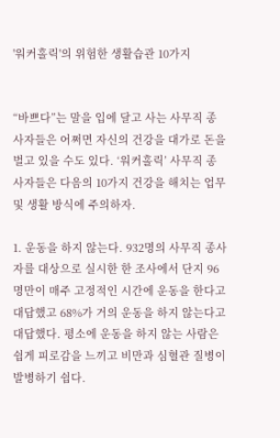'워커홀릭'의 위험한 생활습관 10가지


“바쁘다”는 말을 입에 달고 사는 사무직 종사자들은 어쩌면 자신의 건강을 대가로 돈을 벌고 있을 수도 있다. ‘워커홀릭’ 사무직 종사자들은 다음의 10가지 건강을 해치는 업무 및 생활 방식에 주의하자.

1. 운동을 하지 않는다. 932명의 사무직 종사자를 대상으로 실시한 한 조사에서 단지 96명만이 매주 고정적인 시간에 운동을 한다고 대답했고 68%가 거의 운동을 하지 않는다고 대답했다. 평소에 운동을 하지 않는 사람은 쉽게 피로감을 느끼고 비만과 심혈관 질병이 발병하기 쉽다.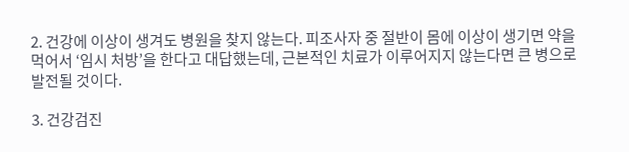2. 건강에 이상이 생겨도 병원을 찾지 않는다. 피조사자 중 절반이 몸에 이상이 생기면 약을 먹어서 ‘임시 처방’을 한다고 대답했는데, 근본적인 치료가 이루어지지 않는다면 큰 병으로 발전될 것이다.

3. 건강검진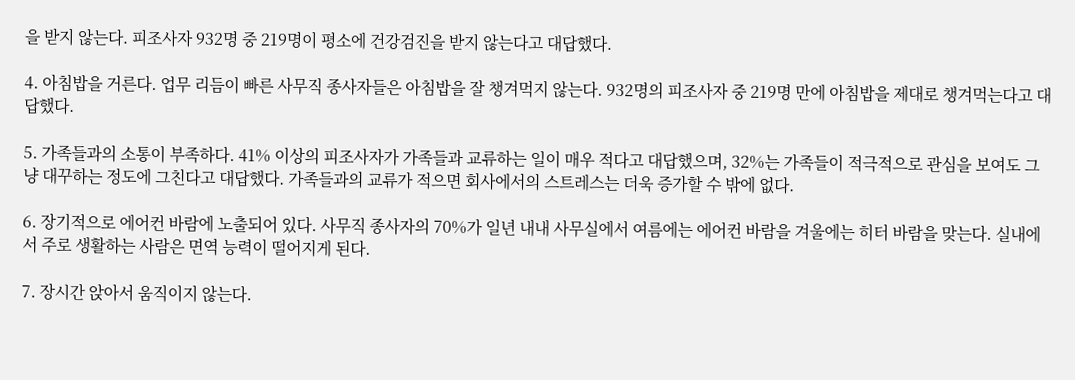을 받지 않는다. 피조사자 932명 중 219명이 평소에 건강검진을 받지 않는다고 대답했다.

4. 아침밥을 거른다. 업무 리듬이 빠른 사무직 종사자들은 아침밥을 잘 챙겨먹지 않는다. 932명의 피조사자 중 219명 만에 아침밥을 제대로 챙겨먹는다고 대답했다.

5. 가족들과의 소통이 부족하다. 41% 이상의 피조사자가 가족들과 교류하는 일이 매우 적다고 대답했으며, 32%는 가족들이 적극적으로 관심을 보여도 그냥 대꾸하는 정도에 그친다고 대답했다. 가족들과의 교류가 적으면 회사에서의 스트레스는 더욱 증가할 수 밖에 없다.

6. 장기적으로 에어컨 바람에 노출되어 있다. 사무직 종사자의 70%가 일년 내내 사무실에서 여름에는 에어컨 바람을 겨울에는 히터 바람을 맞는다. 실내에서 주로 생활하는 사람은 면역 능력이 떨어지게 된다.

7. 장시간 앉아서 움직이지 않는다.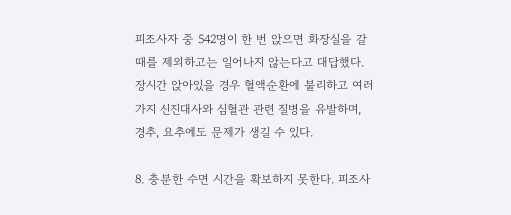피조사자 중 542명이 한 번 앉으면 화장실을 갈 때를 제외하고는 일어나지 않는다고 대답했다. 장시간 앉아있을 경우 혈액순환에 불리하고 여러 가지 신진대사와 심혈관 관련 질병을 유발하며, 경추, 요추에도 문제가 생길 수 있다.

8. 충분한 수면 시간을 확보하지 못한다. 피조사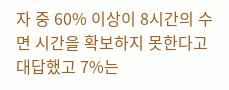자 중 60% 이상이 8시간의 수면 시간을 확보하지 못한다고 대답했고 7%는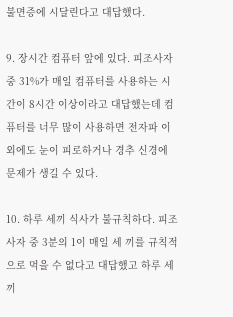불면증에 시달린다고 대답했다.

9. 장시간 컴퓨터 앞에 있다. 피조사자 중 31%가 매일 컴퓨터를 사용하는 시간이 8시간 이상이라고 대답했는데 컴퓨터를 너무 많이 사용하면 전자파 이외에도 눈이 피로하거나 경추 신경에 문제가 생길 수 있다.

10. 하루 세끼 식사가 불규칙하다. 피조사자 중 3분의 1이 매일 세 끼를 규칙적으로 먹을 수 없다고 대답했고 하루 세끼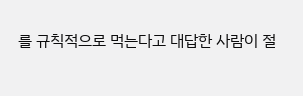를 규칙적으로 먹는다고 대답한 사람이 절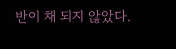반이 채 되지 않았다.